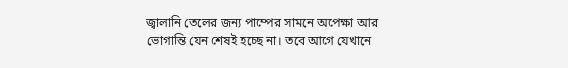জ্বালানি তেলের জন্য পাম্পের সামনে অপেক্ষা আর ভোগান্তি যেন শেষই হচ্ছে না। তবে আগে যেখানে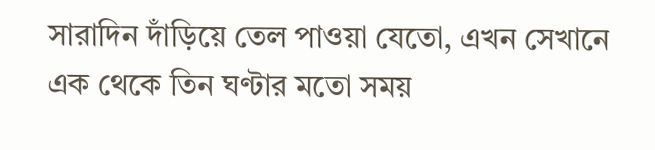সারাদিন দাঁড়িয়ে তেল পাওয়া যেতো, এখন সেখানে এক থেকে তিন ঘণ্টার মতো সময়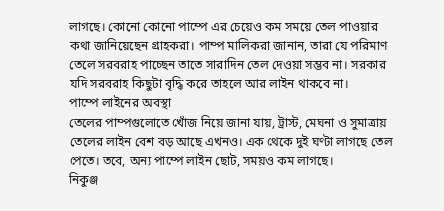লাগছে। কোনো কোনো পাম্পে এর চেয়েও কম সময়ে তেল পাওয়ার কথা জানিয়েছেন গ্রাহকরা। পাম্প মালিকরা জানান, তারা যে পরিমাণ তেলে সরবরাহ পাচ্ছেন তাতে সারাদিন তেল দেওয়া সম্ভব না। সরকার যদি সরবরাহ কিছুটা বৃদ্ধি করে তাহলে আর লাইন থাকবে না।
পাম্পে লাইনের অবস্থা
তেলের পাম্পগুলোতে খোঁজ নিয়ে জানা যায়, ট্রাস্ট, মেঘনা ও সুমাত্রায় তেলের লাইন বেশ বড় আছে এখনও। এক থেকে দুই ঘণ্টা লাগছে তেল পেতে। তবে, অন্য পাম্পে লাইন ছোট, সময়ও কম লাগছে।
নিকুঞ্জ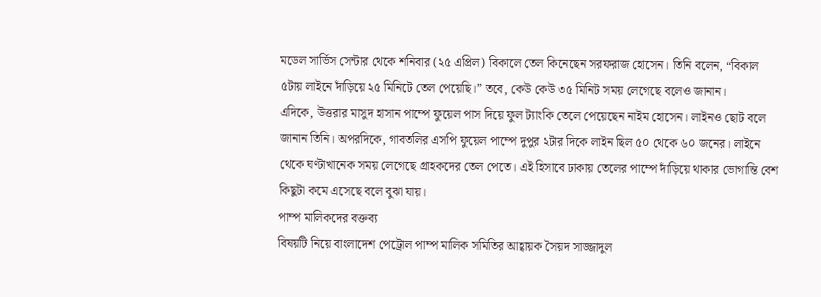মডেল সার্ভিস সেন্টার থেকে শনিবার (২৫ এপ্রিল) বিকালে তেল কিনেছেন সরফরাজ হোসেন। তিনি বলেন, “বিকাল ৫টায় লাইনে দাঁড়িয়ে ২৫ মিনিটে তেল পেয়েছি।” তবে, কেউ কেউ ৩৫ মিনিট সময় লেগেছে বলেও জানান।
এদিকে, উত্তরার মাসুদ হাসান পাম্পে ফুয়েল পাস দিয়ে ফুল ট্যাংকি তেলে পেয়েছেন নাইম হোসেন। লাইনও ছোট বলে জানান তিনি। অপরদিকে, গাবতলির এসপি ফুয়েল পাম্পে দুপুর ২টার দিকে লাইন ছিল ৫০ থেকে ৬০ জনের। লাইনে থেকে ঘণ্টাখানেক সময় লেগেছে গ্রাহকদের তেল পেতে। এই হিসাবে ঢাকায় তেলের পাম্পে দাঁড়িয়ে থাকার ভোগান্তি বেশ কিছুটা কমে এসেছে বলে বুঝা যায়।
পাম্প মালিকদের বক্তব্য
বিষয়টি নিয়ে বাংলাদেশ পেট্রোল পাম্প মালিক সমিতির আহ্বায়ক সৈয়দ সাজ্জাদুল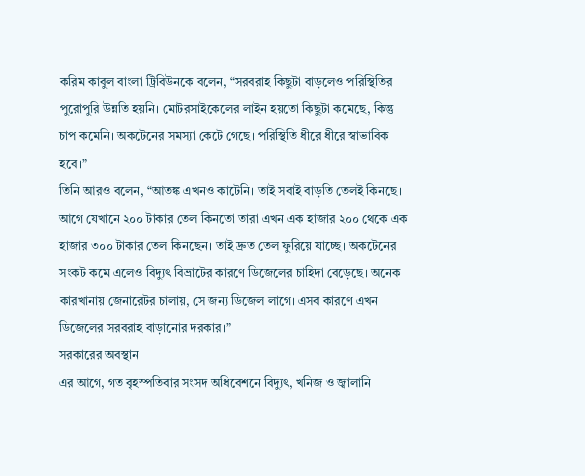করিম কাবুল বাংলা ট্রিবিউনকে বলেন, “সরবরাহ কিছুটা বাড়লেও পরিস্থিতির পুরোপুরি উন্নতি হয়নি। মোটরসাইকেলের লাইন হয়তো কিছুটা কমেছে, কিন্তু চাপ কমেনি। অকটেনের সমস্যা কেটে গেছে। পরিস্থিতি ধীরে ধীরে স্বাভাবিক হবে।”
তিনি আরও বলেন, “আতঙ্ক এখনও কাটেনি। তাই সবাই বাড়তি তেলই কিনছে। আগে যেখানে ২০০ টাকার তেল কিনতো তারা এখন এক হাজার ২০০ থেকে এক হাজার ৩০০ টাকার তেল কিনছেন। তাই দ্রুত তেল ফুরিয়ে যাচ্ছে। অকটেনের সংকট কমে এলেও বিদ্যুৎ বিভ্রাটের কারণে ডিজেলের চাহিদা বেড়েছে। অনেক কারখানায় জেনারেটর চালায়, সে জন্য ডিজেল লাগে। এসব কারণে এখন ডিজেলের সরবরাহ বাড়ানোর দরকার।”
সরকারের অবস্থান
এর আগে, গত বৃহস্পতিবার সংসদ অধিবেশনে বিদ্যুৎ, খনিজ ও জ্বালানি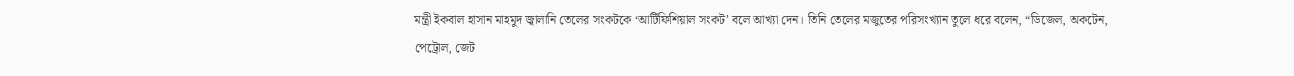মন্ত্রী ইকবাল হাসান মাহমুদ জ্বালানি তেলের সংকটকে ‘আর্টিফিশিয়াল সংকট’ বলে আখ্যা দেন। তিনি তেলের মজুতের পরিসংখ্যান তুলে ধরে বলেন, “ডিজেল, অকটেন, পেট্রোল, জেট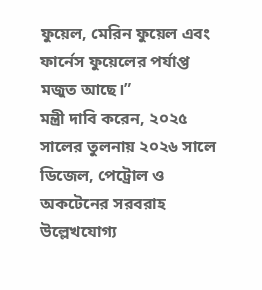ফুয়েল, মেরিন ফুয়েল এবং ফার্নেস ফুয়েলের পর্যাপ্ত মজুত আছে।”
মন্ত্রী দাবি করেন, ২০২৫ সালের তুলনায় ২০২৬ সালে ডিজেল, পেট্রোল ও অকটেনের সরবরাহ উল্লেখযোগ্য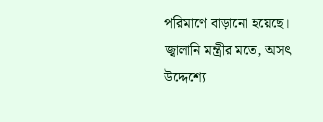পরিমাণে বাড়ানো হয়েছে। জ্বালানি মন্ত্রীর মতে, অসৎ উদ্দেশ্যে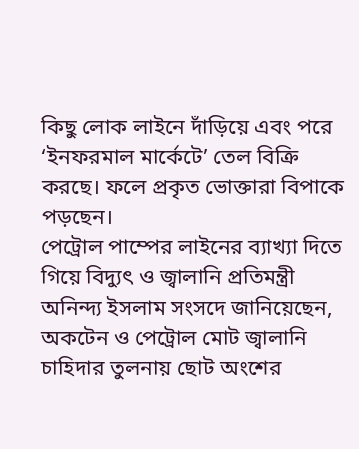কিছু লোক লাইনে দাঁড়িয়ে এবং পরে ‘ইনফরমাল মার্কেটে’ তেল বিক্রি করছে। ফলে প্রকৃত ভোক্তারা বিপাকে পড়ছেন।
পেট্রোল পাম্পের লাইনের ব্যাখ্যা দিতে গিয়ে বিদ্যুৎ ও জ্বালানি প্রতিমন্ত্রী অনিন্দ্য ইসলাম সংসদে জানিয়েছেন, অকটেন ও পেট্রোল মোট জ্বালানি চাহিদার তুলনায় ছোট অংশের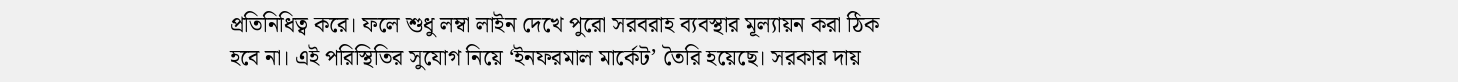প্রতিনিধিত্ব করে। ফলে শুধু লম্বা লাইন দেখে পুরো সরবরাহ ব্যবস্থার মূল্যায়ন করা ঠিক হবে না। এই পরিস্থিতির সুযোগ নিয়ে ‘ইনফরমাল মার্কেট’ তৈরি হয়েছে। সরকার দায়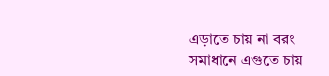এড়াতে চায় না বরং সমাধানে এগুতে চায়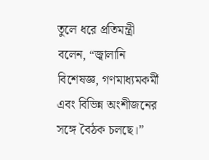তুলে ধরে প্রতিমন্ত্রী বলেন, “জ্বালানি বিশেষজ্ঞ, গণমাধ্যমকর্মী এবং বিভিন্ন অংশীজনের সঙ্গে বৈঠক চলছে।”